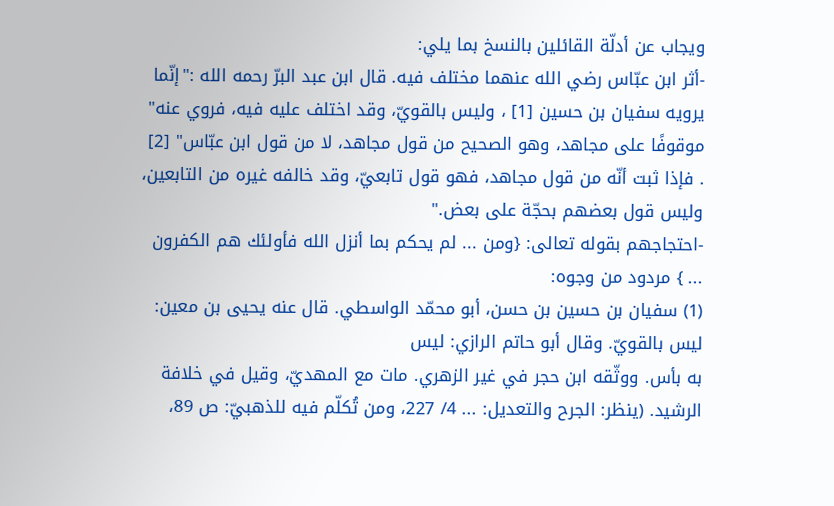ويجاب عن أدلّة القائلين بالنسخ بما يلي:
-أثر ابن عبّاس رضي الله عنهما مختلف فيه. قال ابن عبد البرّ رحمه الله :"إنّما يرويه سفيان بن حسين [1] ، وليس بالقويّ، وقد اختلف عليه فيه، فروي عنه"
موقوفًا على مجاهد، وهو الصحيح من قول مجاهد، لا من قول ابن عبّاس" [2] . فإذا ثبت أنّه من قول مجاهد، فهو قول تابعيّ، وقد خالفه غيره من التابعين، وليس قول بعضهم بحجّة على بعض."
-احتجاجهم بقوله تعالى: {ومن ... لم يحكم بما أنزل الله فأولئك هم الكفرون ... } مردود من وجوه:
(1) سفيان بن حسين بن حسن، أبو محمّد الواسطي. قال عنه يحيى بن معين: ليس بالقويّ. وقال أبو حاتم الرازي: ليس
به بأس. ووثّقه ابن حجر في غير الزهري. مات مع المهديّ، وقيل في خلافة الرشيد. (ينظر: الجرح والتعديل: ... 4/ 227، ومن تُكلّم فيه للذهبيّ: ص 89،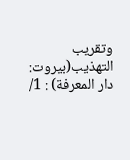وتقريب التهذيب(بيروت: دار المعرفة) : 1/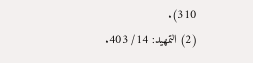310).
(2) التمهيد: 14/ 403.